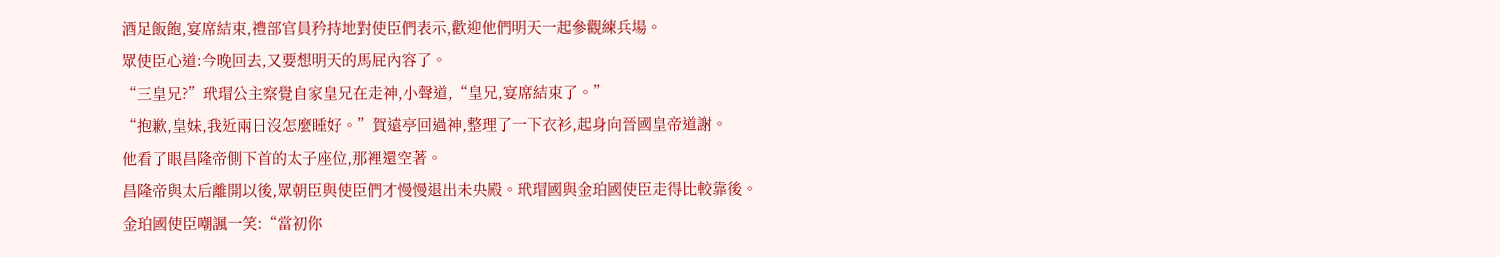酒足飯飽,宴席結束,禮部官員矜持地對使臣們表示,歡迎他們明天一起參觀練兵場。
眾使臣心道:今晚回去,又要想明天的馬屁內容了。
“三皇兄?”玳瑁公主察覺自家皇兄在走神,小聲道,“皇兄,宴席結束了。”
“抱歉,皇妹,我近兩日沒怎麼睡好。”賀遠亭回過神,整理了一下衣衫,起身向晉國皇帝道謝。
他看了眼昌隆帝側下首的太子座位,那裡還空著。
昌隆帝與太后離開以後,眾朝臣與使臣們才慢慢退出未央殿。玳瑁國與金珀國使臣走得比較靠後。
金珀國使臣嘲諷一笑:“當初你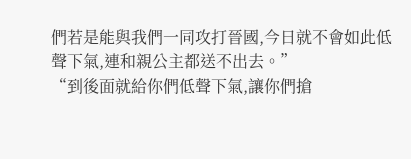們若是能與我們一同攻打晉國,今日就不會如此低聲下氣,連和親公主都送不出去。”
“到後面就給你們低聲下氣,讓你們搶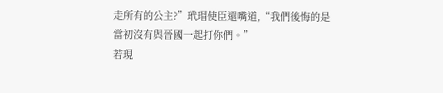走所有的公主?”玳瑁使臣還嘴道,“我們後悔的是當初沒有與晉國一起打你們。”
若現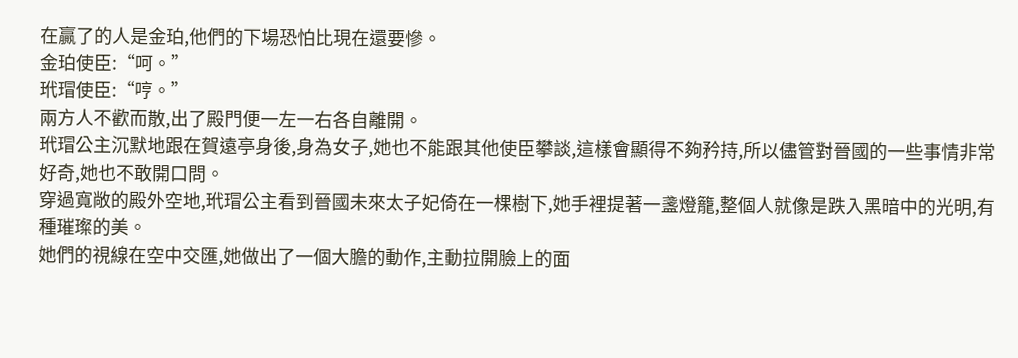在贏了的人是金珀,他們的下場恐怕比現在還要慘。
金珀使臣:“呵。”
玳瑁使臣:“哼。”
兩方人不歡而散,出了殿門便一左一右各自離開。
玳瑁公主沉默地跟在賀遠亭身後,身為女子,她也不能跟其他使臣攀談,這樣會顯得不夠矜持,所以儘管對晉國的一些事情非常好奇,她也不敢開口問。
穿過寬敞的殿外空地,玳瑁公主看到晉國未來太子妃倚在一棵樹下,她手裡提著一盞燈籠,整個人就像是跌入黑暗中的光明,有種璀璨的美。
她們的視線在空中交匯,她做出了一個大膽的動作,主動拉開臉上的面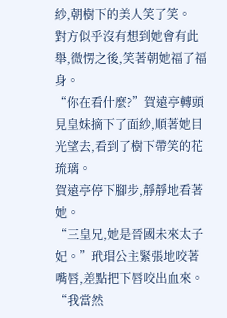紗,朝樹下的美人笑了笑。
對方似乎沒有想到她會有此舉,微愣之後,笑著朝她福了福身。
“你在看什麼?”賀遠亭轉頭見皇妹摘下了面紗,順著她目光望去,看到了樹下帶笑的花琉璃。
賀遠亭停下腳步,靜靜地看著她。
“三皇兄,她是晉國未來太子妃。”玳瑁公主緊張地咬著嘴唇,差點把下唇咬出血來。
“我當然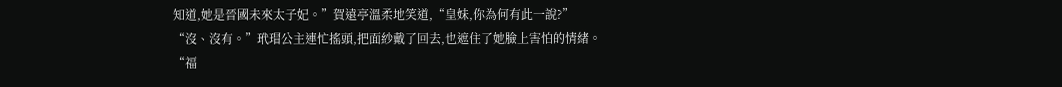知道,她是晉國未來太子妃。”賀遠亭溫柔地笑道,“皇妹,你為何有此一說?”
“沒、沒有。”玳瑁公主連忙搖頭,把面紗戴了回去,也遮住了她臉上害怕的情緒。
“福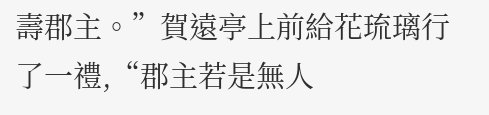壽郡主。”賀遠亭上前給花琉璃行了一禮,“郡主若是無人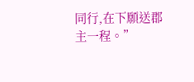同行,在下願送郡主一程。”